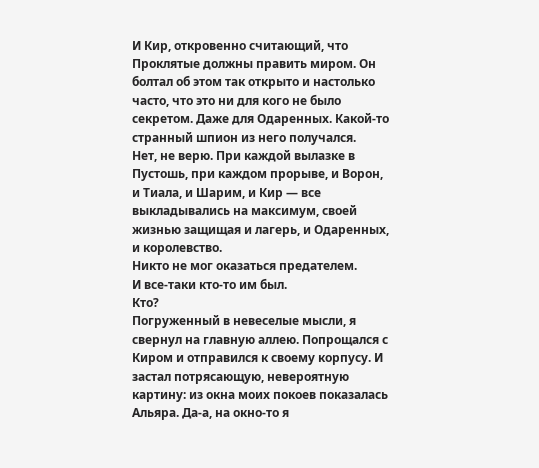И Кир, откровенно считающий, что Проклятые должны править миром. Он болтал об этом так открыто и настолько часто, что это ни для кого не было секретом. Даже для Одаренных. Какой-то странный шпион из него получался.
Нет, не верю. При каждой вылазке в Пустошь, при каждом прорыве, и Ворон, и Тиала, и Шарим, и Кир — все выкладывались на максимум, своей жизнью защищая и лагерь, и Одаренных, и королевство.
Никто не мог оказаться предателем.
И все-таки кто-то им был.
Кто?
Погруженный в невеселые мысли, я свернул на главную аллею. Попрощался с Киром и отправился к своему корпусу. И застал потрясающую, невероятную картину: из окна моих покоев показалась Альяра. Да-а, на окно-то я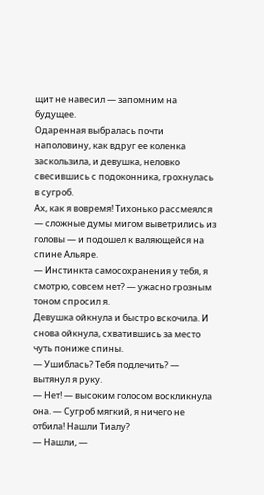щит не навесил — запомним на будущее.
Одаренная выбралась почти наполовину, как вдруг ее коленка заскользила, и девушка, неловко свесившись с подоконника, грохнулась в сугроб.
Ах, как я вовремя! Тихонько рассмеялся — сложные думы мигом выветрились из головы — и подошел к валяющейся на спине Альяре.
— Инстинкта самосохранения у тебя, я смотрю, совсем нет? — ужасно грозным тоном спросил я.
Девушка ойкнула и быстро вскочила. И снова ойкнула, схватившись за место чуть пониже спины.
— Ушиблась? Тебя подлечить? — вытянул я руку.
— Нет! — высоким голосом воскликнула она. — Сугроб мягкий, я ничего не отбила! Нашли Тиалу?
— Нашли, —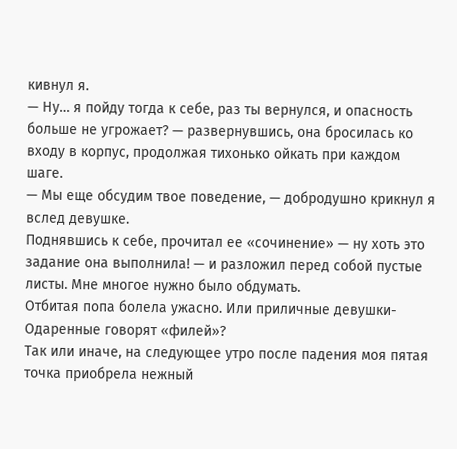кивнул я.
— Ну… я пойду тогда к себе, раз ты вернулся, и опасность больше не угрожает? — развернувшись, она бросилась ко входу в корпус, продолжая тихонько ойкать при каждом шаге.
— Мы еще обсудим твое поведение, — добродушно крикнул я вслед девушке.
Поднявшись к себе, прочитал ее «сочинение» — ну хоть это задание она выполнила! — и разложил перед собой пустые листы. Мне многое нужно было обдумать.
Отбитая попа болела ужасно. Или приличные девушки-Одаренные говорят «филей»?
Так или иначе, на следующее утро после падения моя пятая точка приобрела нежный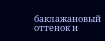баклажановый оттенок и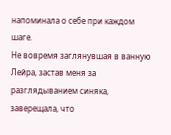напоминала о себе при каждом шаге.
Не вовремя заглянувшая в ванную Лейра, застав меня за разглядыванием синяка, заверещала, что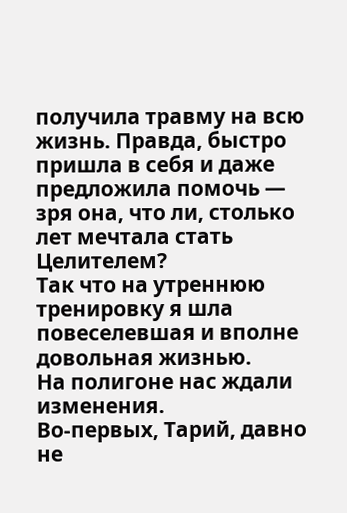получила травму на всю жизнь. Правда, быстро пришла в себя и даже предложила помочь — зря она, что ли, столько лет мечтала стать Целителем?
Так что на утреннюю тренировку я шла повеселевшая и вполне довольная жизнью.
На полигоне нас ждали изменения.
Во-первых, Тарий, давно не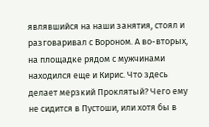являвшийся на наши занятия, стоял и разговаривал с Вороном. А во-вторых, на площадке рядом с мужчинами находился еще и Кирис. Что здесь делает мерзкий Проклятый? Чего ему не сидится в Пустоши, или хотя бы в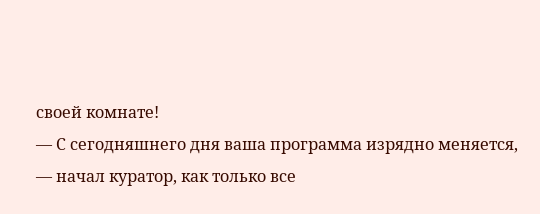своей комнате!
— С сегодняшнего дня ваша программа изрядно меняется, — начал куратор, как только все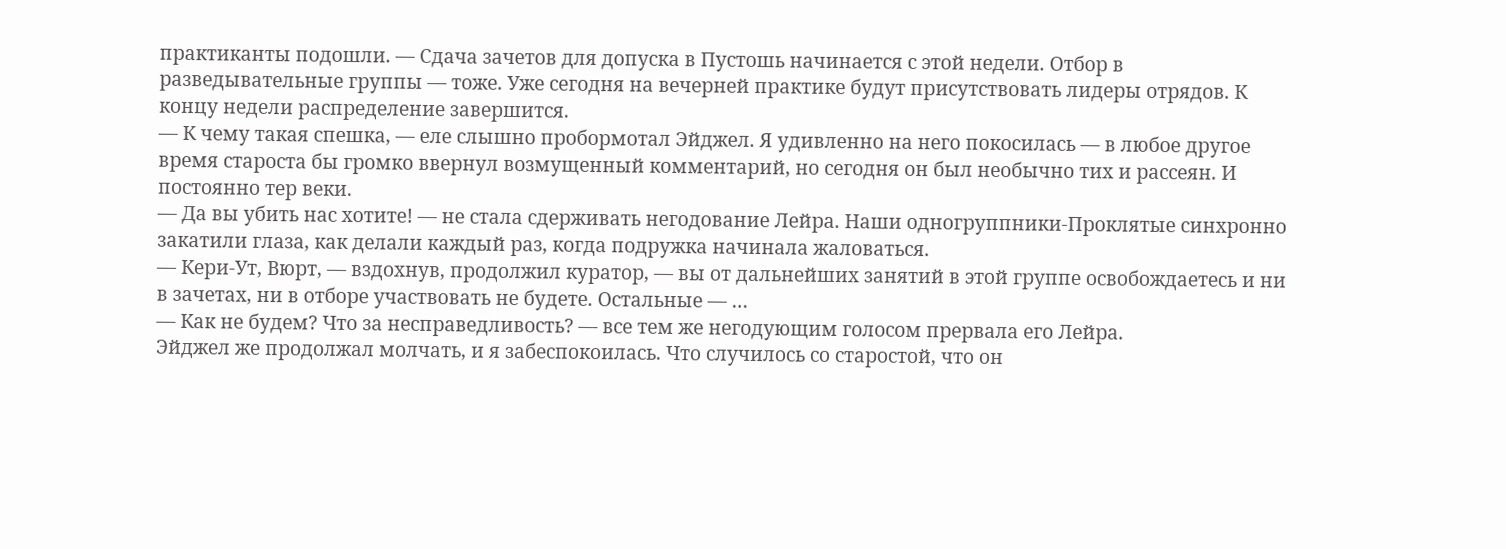практиканты подошли. — Сдача зачетов для допуска в Пустошь начинается с этой недели. Отбор в разведывательные группы — тоже. Уже сегодня на вечерней практике будут присутствовать лидеры отрядов. К концу недели распределение завершится.
— К чему такая спешка, — еле слышно пробормотал Эйджел. Я удивленно на него покосилась — в любое другое время староста бы громко ввернул возмущенный комментарий, но сегодня он был необычно тих и рассеян. И постоянно тер веки.
— Да вы убить нас хотите! — не стала сдерживать негодование Лейра. Наши одногруппники-Проклятые синхронно закатили глаза, как делали каждый раз, когда подружка начинала жаловаться.
— Кери-Ут, Вюрт, — вздохнув, продолжил куратор, — вы от дальнейших занятий в этой группе освобождаетесь и ни в зачетах, ни в отборе участвовать не будете. Остальные — …
— Как не будем? Что за несправедливость? — все тем же негодующим голосом прервала его Лейра.
Эйджел же продолжал молчать, и я забеспокоилась. Что случилось со старостой, что он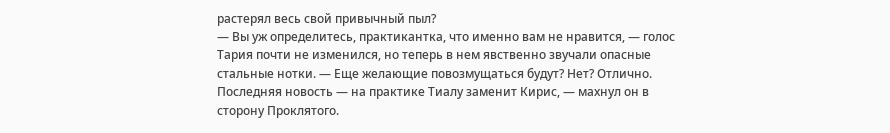растерял весь свой привычный пыл?
— Вы уж определитесь, практикантка, что именно вам не нравится, — голос Тария почти не изменился, но теперь в нем явственно звучали опасные стальные нотки. — Еще желающие повозмущаться будут? Нет? Отлично. Последняя новость — на практике Тиалу заменит Кирис, — махнул он в сторону Проклятого.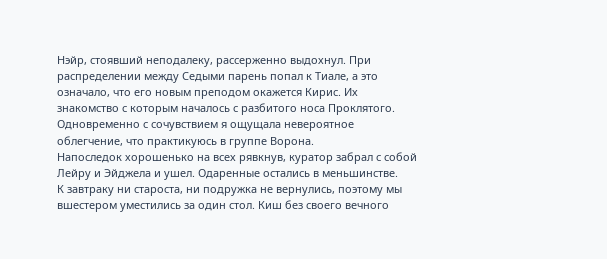Нэйр, стоявший неподалеку, рассерженно выдохнул. При распределении между Седыми парень попал к Тиале, а это означало, что его новым преподом окажется Кирис. Их знакомство с которым началось с разбитого носа Проклятого.
Одновременно с сочувствием я ощущала невероятное облегчение, что практикуюсь в группе Ворона.
Напоследок хорошенько на всех рявкнув, куратор забрал с собой Лейру и Эйджела и ушел. Одаренные остались в меньшинстве.
К завтраку ни староста, ни подружка не вернулись, поэтому мы вшестером уместились за один стол. Киш без своего вечного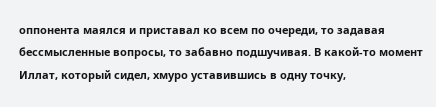оппонента маялся и приставал ко всем по очереди, то задавая бессмысленные вопросы, то забавно подшучивая. В какой-то момент Иллат, который сидел, хмуро уставившись в одну точку,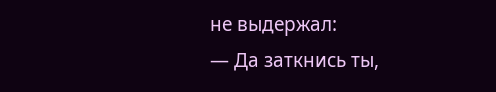не выдержал:
— Да заткнись ты,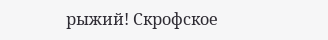рыжий! Скрофское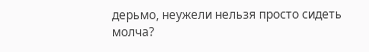дерьмо, неужели нельзя просто сидеть молча?